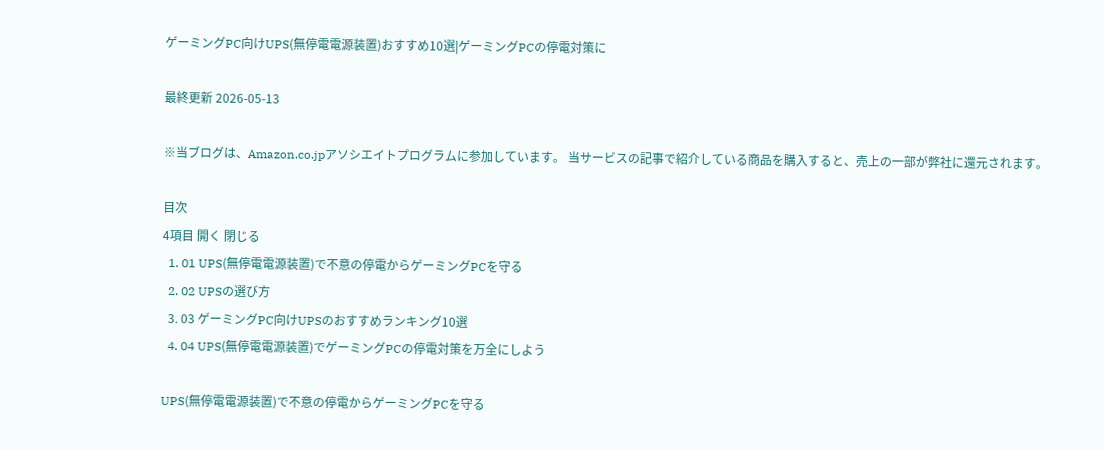ゲーミングPC向けUPS(無停電電源装置)おすすめ10選|ゲーミングPCの停電対策に

最終更新 2026-05-13

※当ブログは、Amazon.co.jpアソシエイトプログラムに参加しています。 当サービスの記事で紹介している商品を購入すると、売上の一部が弊社に還元されます。

目次
4項目 開く 閉じる
  1. 01 UPS(無停電電源装置)で不意の停電からゲーミングPCを守る
  2. 02 UPSの選び方
  3. 03 ゲーミングPC向けUPSのおすすめランキング10選
  4. 04 UPS(無停電電源装置)でゲーミングPCの停電対策を万全にしよう

UPS(無停電電源装置)で不意の停電からゲーミングPCを守る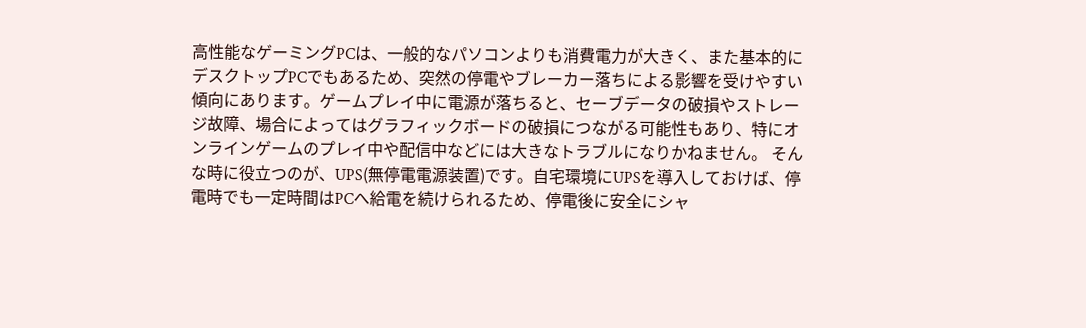高性能なゲーミングPCは、一般的なパソコンよりも消費電力が大きく、また基本的にデスクトップPCでもあるため、突然の停電やブレーカー落ちによる影響を受けやすい傾向にあります。ゲームプレイ中に電源が落ちると、セーブデータの破損やストレージ故障、場合によってはグラフィックボードの破損につながる可能性もあり、特にオンラインゲームのプレイ中や配信中などには大きなトラブルになりかねません。 そんな時に役立つのが、UPS(無停電電源装置)です。自宅環境にUPSを導入しておけば、停電時でも一定時間はPCへ給電を続けられるため、停電後に安全にシャ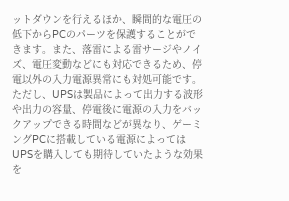ットダウンを行えるほか、瞬間的な電圧の低下からPCのパーツを保護することができます。また、落雷による雷サージやノイズ、電圧変動などにも対応できるため、停電以外の入力電源異常にも対処可能です。 ただし、UPSは製品によって出力する波形や出力の容量、停電後に電源の入力をバックアップできる時間などが異なり、ゲーミングPCに搭載している電源によってはUPSを購入しても期待していたような効果を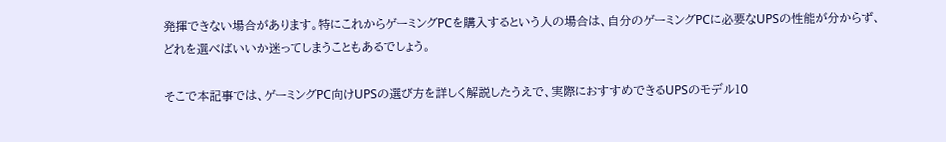発揮できない場合があります。特にこれからゲーミングPCを購入するという人の場合は、自分のゲーミングPCに必要なUPSの性能が分からず、どれを選べばいいか迷ってしまうこともあるでしょう。

そこで本記事では、ゲーミングPC向けUPSの選び方を詳しく解説したうえで、実際におすすめできるUPSのモデル10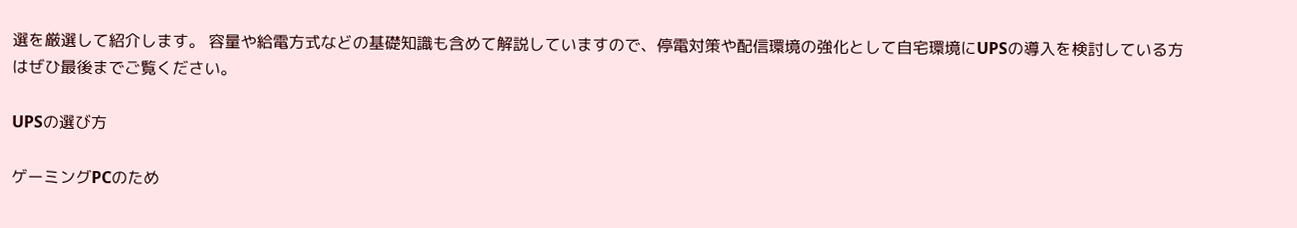選を厳選して紹介します。 容量や給電方式などの基礎知識も含めて解説していますので、停電対策や配信環境の強化として自宅環境にUPSの導入を検討している方はぜひ最後までご覧ください。

UPSの選び方

ゲーミングPCのため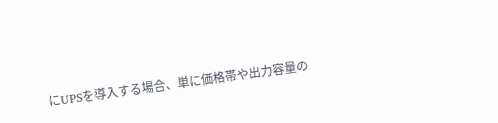にUPSを導入する場合、単に価格帯や出力容量の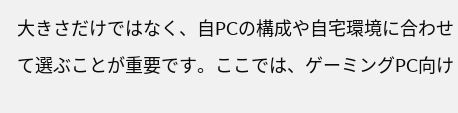大きさだけではなく、自PCの構成や自宅環境に合わせて選ぶことが重要です。ここでは、ゲーミングPC向け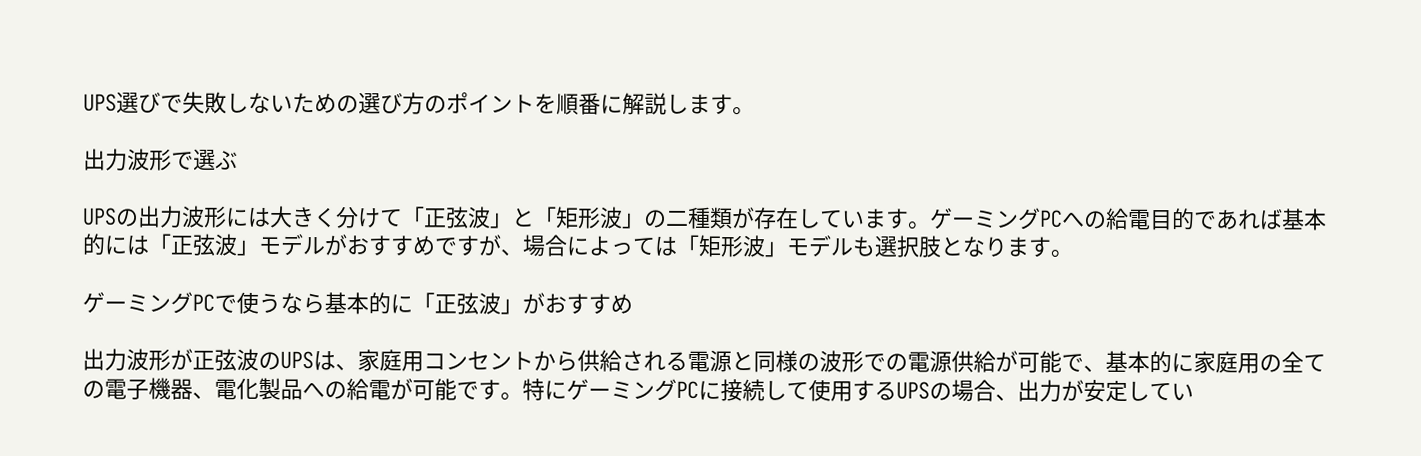UPS選びで失敗しないための選び方のポイントを順番に解説します。

出力波形で選ぶ

UPSの出力波形には大きく分けて「正弦波」と「矩形波」の二種類が存在しています。ゲーミングPCへの給電目的であれば基本的には「正弦波」モデルがおすすめですが、場合によっては「矩形波」モデルも選択肢となります。

ゲーミングPCで使うなら基本的に「正弦波」がおすすめ

出力波形が正弦波のUPSは、家庭用コンセントから供給される電源と同様の波形での電源供給が可能で、基本的に家庭用の全ての電子機器、電化製品への給電が可能です。特にゲーミングPCに接続して使用するUPSの場合、出力が安定してい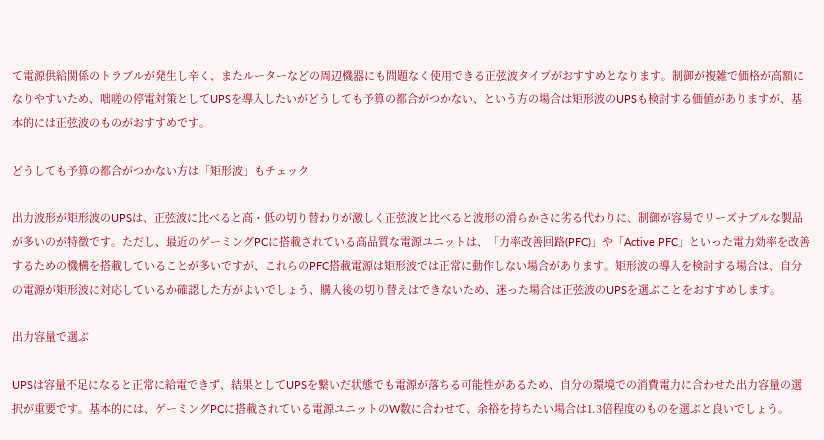て電源供給関係のトラブルが発生し辛く、またルーターなどの周辺機器にも問題なく使用できる正弦波タイプがおすすめとなります。制御が複雑で価格が高額になりやすいため、咄嗟の停電対策としてUPSを導入したいがどうしても予算の都合がつかない、という方の場合は矩形波のUPSも検討する価値がありますが、基本的には正弦波のものがおすすめです。

どうしても予算の都合がつかない方は「矩形波」もチェック

出力波形が矩形波のUPSは、正弦波に比べると高・低の切り替わりが激しく正弦波と比べると波形の滑らかさに劣る代わりに、制御が容易でリーズナブルな製品が多いのが特徴です。ただし、最近のゲーミングPCに搭載されている高品質な電源ユニットは、「力率改善回路(PFC)」や「Active PFC」といった電力効率を改善するための機構を搭載していることが多いですが、これらのPFC搭載電源は矩形波では正常に動作しない場合があります。矩形波の導入を検討する場合は、自分の電源が矩形波に対応しているか確認した方がよいでしょう、購入後の切り替えはできないため、迷った場合は正弦波のUPSを選ぶことをおすすめします。

出力容量で選ぶ

UPSは容量不足になると正常に給電できず、結果としてUPSを繋いだ状態でも電源が落ちる可能性があるため、自分の環境での消費電力に合わせた出力容量の選択が重要です。基本的には、ゲーミングPCに搭載されている電源ユニットのW数に合わせて、余裕を持ちたい場合は1.3倍程度のものを選ぶと良いでしょう。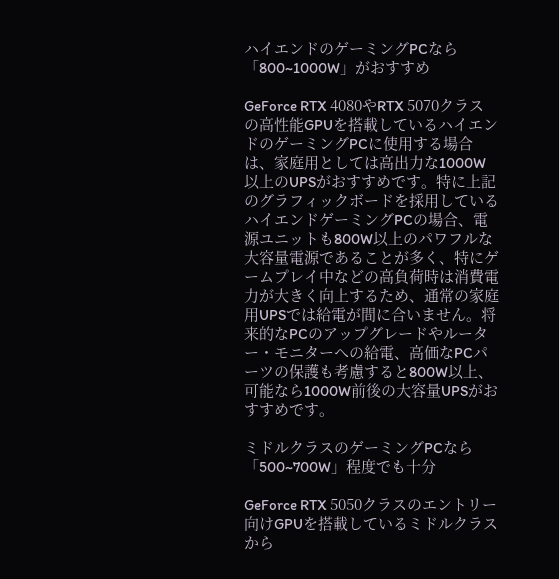ハイエンドのゲーミングPCなら「800~1000W」がおすすめ

GeForce RTX 4080やRTX 5070クラスの高性能GPUを搭載しているハイエンドのゲーミングPCに使用する場合は、家庭用としては高出力な1000W以上のUPSがおすすめです。特に上記のグラフィックボードを採用しているハイエンドゲーミングPCの場合、電源ユニットも800W以上のパワフルな大容量電源であることが多く、特にゲームプレイ中などの高負荷時は消費電力が大きく向上するため、通常の家庭用UPSでは給電が間に合いません。将来的なPCのアップグレードやルーター・モニターへの給電、高価なPCパーツの保護も考慮すると800W以上、可能なら1000W前後の大容量UPSがおすすめです。

ミドルクラスのゲーミングPCなら「500~700W」程度でも十分

GeForce RTX 5050クラスのエントリー向けGPUを搭載しているミドルクラスから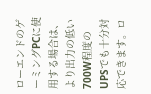ローエンドのゲーミングPCに使用する場合は、より出力の低い700W程度のUPSでも十分対応できます。ロ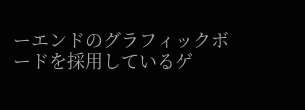ーエンドのグラフィックボードを採用しているゲ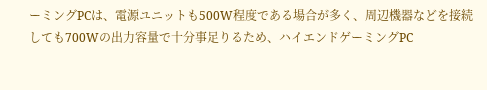ーミングPCは、電源ユニットも500W程度である場合が多く、周辺機器などを接続しても700Wの出力容量で十分事足りるため、ハイエンドゲーミングPC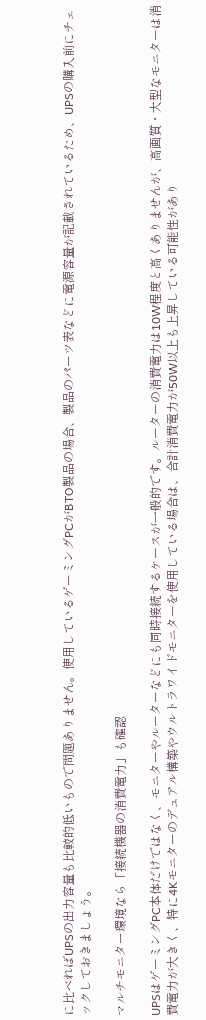に比べればUPSの出力容量も比較的低いもので問題ありません。使用しているゲーミングPCがBTO製品の場合、製品のパーツ表などに電源容量が記載されているため、UPSの購入前にチェックしておきましょう。

マルチモニター環境なら「接続機器の消費電力」も確認

UPSはゲーミングPC本体だけではなく、モニターやルーターなどにも同時接続するケースが一般的です。ルーターの消費電力は10W程度と高くありませんが、高画質・大型なモニターは消費電力が大きく、特に4Kモニターのデュアル構築やウルトラワイドモニターを使用している場合は、合計消費電力が50W以上も上昇している可能性があり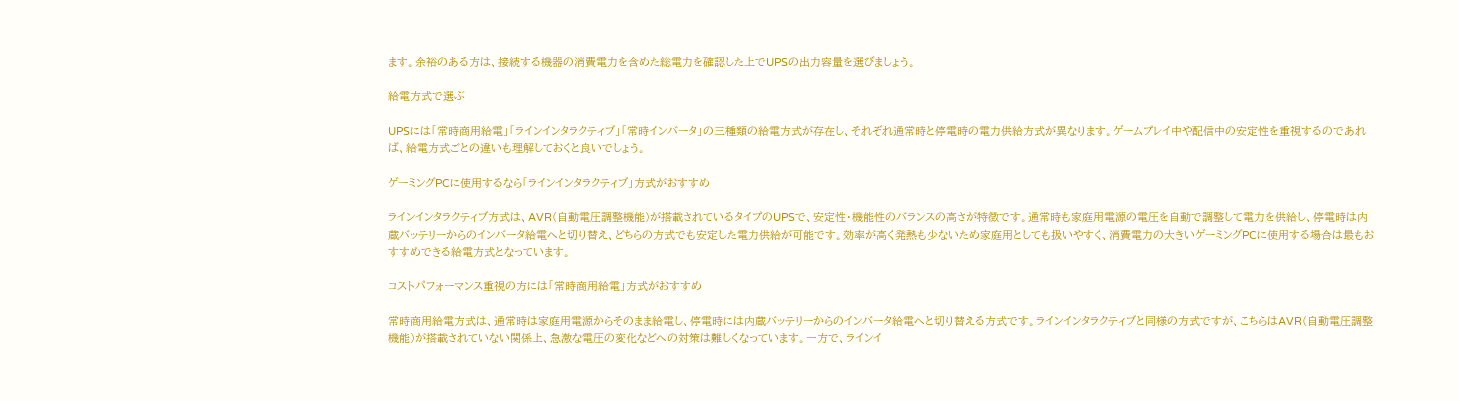ます。余裕のある方は、接続する機器の消費電力を含めた総電力を確認した上でUPSの出力容量を選びましょう。

給電方式で選ぶ

UPSには「常時商用給電」「ラインインタラクティブ」「常時インバータ」の三種類の給電方式が存在し、それぞれ通常時と停電時の電力供給方式が異なります。ゲームプレイ中や配信中の安定性を重視するのであれば、給電方式ごとの違いも理解しておくと良いでしょう。

ゲーミングPCに使用するなら「ラインインタラクティブ」方式がおすすめ

ラインインタラクティブ方式は、AVR(自動電圧調整機能)が搭載されているタイプのUPSで、安定性・機能性のバランスの高さが特徴です。通常時も家庭用電源の電圧を自動で調整して電力を供給し、停電時は内蔵バッテリーからのインバータ給電へと切り替え、どちらの方式でも安定した電力供給が可能です。効率が高く発熱も少ないため家庭用としても扱いやすく、消費電力の大きいゲーミングPCに使用する場合は最もおすすめできる給電方式となっています。

コストパフォーマンス重視の方には「常時商用給電」方式がおすすめ

常時商用給電方式は、通常時は家庭用電源からそのまま給電し、停電時には内蔵バッテリーからのインバータ給電へと切り替える方式です。ラインインタラクティブと同様の方式ですが、こちらはAVR(自動電圧調整機能)が搭載されていない関係上、急激な電圧の変化などへの対策は難しくなっています。一方で、ラインイ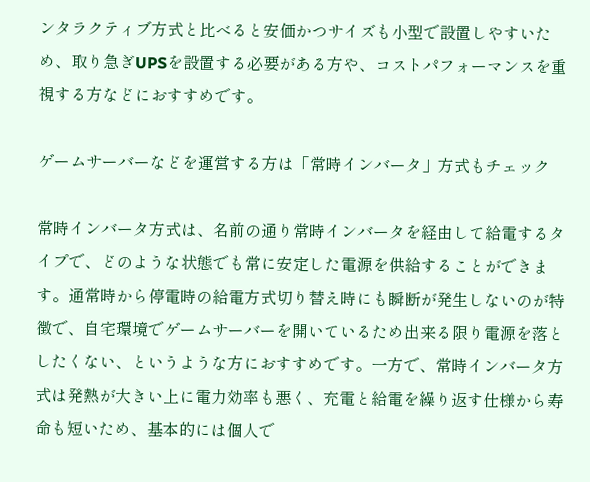ンタラクティブ方式と比べると安価かつサイズも小型で設置しやすいため、取り急ぎUPSを設置する必要がある方や、コストパフォーマンスを重視する方などにおすすめです。

ゲームサーバーなどを運営する方は「常時インバータ」方式もチェック

常時インバータ方式は、名前の通り常時インバータを経由して給電するタイプで、どのような状態でも常に安定した電源を供給することができます。通常時から停電時の給電方式切り替え時にも瞬断が発生しないのが特徴で、自宅環境でゲームサーバーを開いているため出来る限り電源を落としたくない、というような方におすすめです。一方で、常時インバータ方式は発熱が大きい上に電力効率も悪く、充電と給電を繰り返す仕様から寿命も短いため、基本的には個人で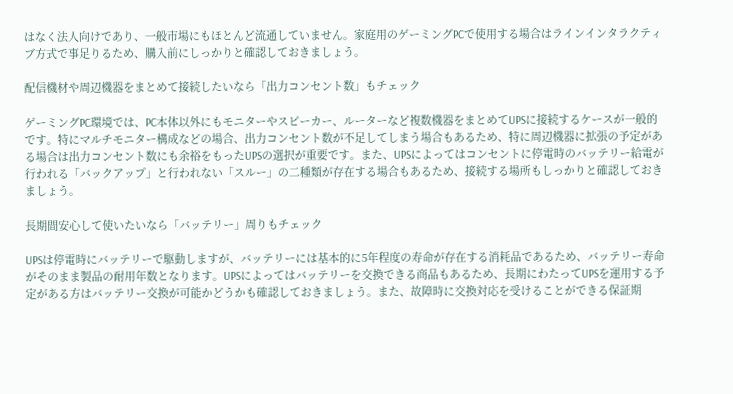はなく法人向けであり、一般市場にもほとんど流通していません。家庭用のゲーミングPCで使用する場合はラインインタラクティブ方式で事足りるため、購入前にしっかりと確認しておきましょう。

配信機材や周辺機器をまとめて接続したいなら「出力コンセント数」もチェック

ゲーミングPC環境では、PC本体以外にもモニターやスピーカー、ルーターなど複数機器をまとめてUPSに接続するケースが一般的です。特にマルチモニター構成などの場合、出力コンセント数が不足してしまう場合もあるため、特に周辺機器に拡張の予定がある場合は出力コンセント数にも余裕をもったUPSの選択が重要です。また、UPSによってはコンセントに停電時のバッテリー給電が行われる「バックアップ」と行われない「スルー」の二種類が存在する場合もあるため、接続する場所もしっかりと確認しておきましょう。

長期間安心して使いたいなら「バッテリー」周りもチェック

UPSは停電時にバッテリーで駆動しますが、バッテリーには基本的に5年程度の寿命が存在する消耗品であるため、バッテリー寿命がそのまま製品の耐用年数となります。UPSによってはバッテリーを交換できる商品もあるため、長期にわたってUPSを運用する予定がある方はバッテリー交換が可能かどうかも確認しておきましょう。また、故障時に交換対応を受けることができる保証期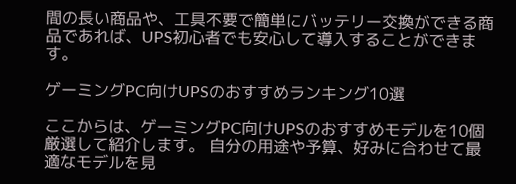間の長い商品や、工具不要で簡単にバッテリー交換ができる商品であれば、UPS初心者でも安心して導入することができます。

ゲーミングPC向けUPSのおすすめランキング10選

ここからは、ゲーミングPC向けUPSのおすすめモデルを10個厳選して紹介します。 自分の用途や予算、好みに合わせて最適なモデルを見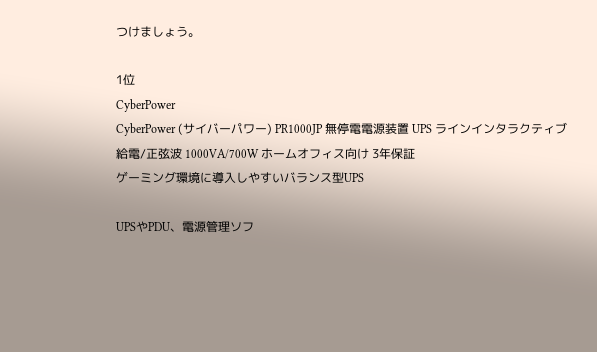つけましょう。

1位
CyberPower
CyberPower (サイバーパワー) PR1000JP 無停電電源装置 UPS ラインインタラクティブ給電/正弦波 1000VA/700W ホームオフィス向け 3年保証
ゲーミング環境に導入しやすいバランス型UPS

UPSやPDU、電源管理ソフ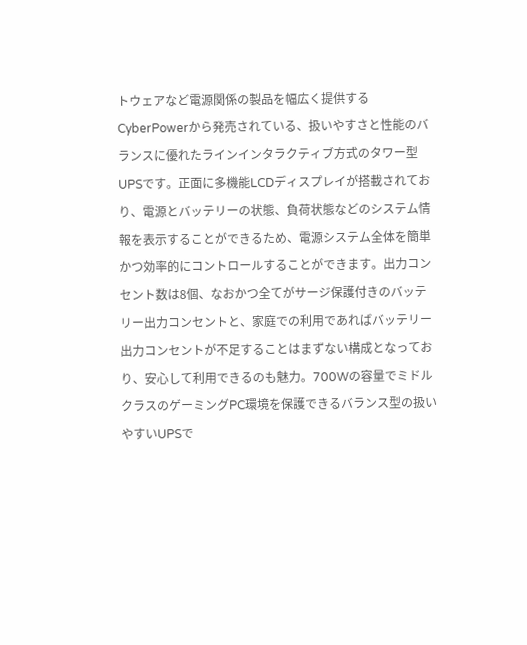トウェアなど電源関係の製品を幅広く提供するCyberPowerから発売されている、扱いやすさと性能のバランスに優れたラインインタラクティブ方式のタワー型UPSです。正面に多機能LCDディスプレイが搭載されており、電源とバッテリーの状態、負荷状態などのシステム情報を表示することができるため、電源システム全体を簡単かつ効率的にコントロールすることができます。出力コンセント数は8個、なおかつ全てがサージ保護付きのバッテリー出力コンセントと、家庭での利用であればバッテリー出力コンセントが不足することはまずない構成となっており、安心して利用できるのも魅力。700Wの容量でミドルクラスのゲーミングPC環境を保護できるバランス型の扱いやすいUPSで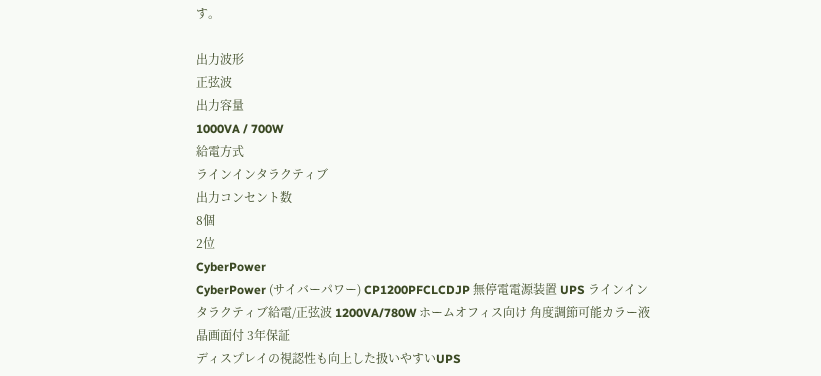す。

出力波形
正弦波
出力容量
1000VA / 700W
給電方式
ラインインタラクティブ
出力コンセント数
8個
2位
CyberPower
CyberPower (サイバーパワー) CP1200PFCLCDJP 無停電電源装置 UPS ラインインタラクティブ給電/正弦波 1200VA/780W ホームオフィス向け 角度調節可能カラー液晶画面付 3年保証
ディスプレイの視認性も向上した扱いやすいUPS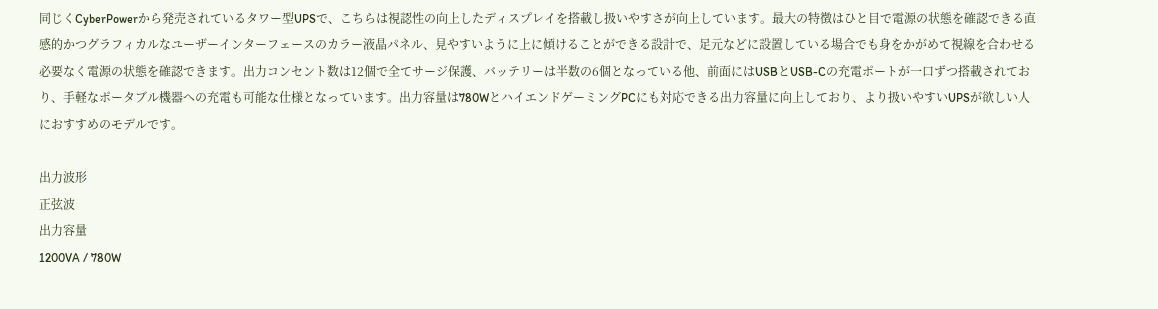同じくCyberPowerから発売されているタワー型UPSで、こちらは視認性の向上したディスプレイを搭載し扱いやすさが向上しています。最大の特徴はひと目で電源の状態を確認できる直感的かつグラフィカルなユーザーインターフェースのカラー液晶パネル、見やすいように上に傾けることができる設計で、足元などに設置している場合でも身をかがめて視線を合わせる必要なく電源の状態を確認できます。出力コンセント数は12個で全てサージ保護、バッテリーは半数の6個となっている他、前面にはUSBとUSB-Cの充電ポートが一口ずつ搭載されており、手軽なポータブル機器への充電も可能な仕様となっています。出力容量は780WとハイエンドゲーミングPCにも対応できる出力容量に向上しており、より扱いやすいUPSが欲しい人におすすめのモデルです。

出力波形
正弦波
出力容量
1200VA / 780W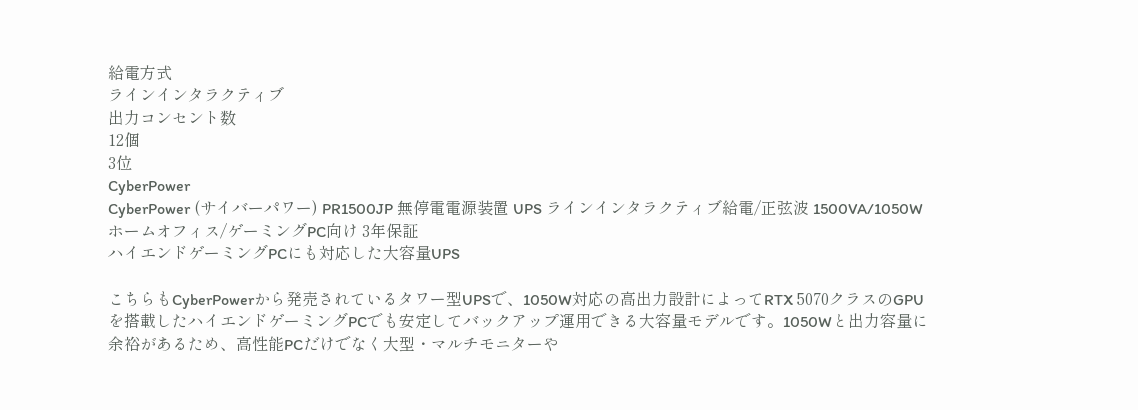給電方式
ラインインタラクティブ
出力コンセント数
12個
3位
CyberPower
CyberPower (サイバーパワー) PR1500JP 無停電電源装置 UPS ラインインタラクティブ給電/正弦波 1500VA/1050W ホームオフィス/ゲーミングPC向け 3年保証
ハイエンドゲーミングPCにも対応した大容量UPS

こちらもCyberPowerから発売されているタワー型UPSで、1050W対応の高出力設計によってRTX 5070クラスのGPUを搭載したハイエンドゲーミングPCでも安定してバックアップ運用できる大容量モデルです。1050Wと出力容量に余裕があるため、高性能PCだけでなく大型・マルチモニターや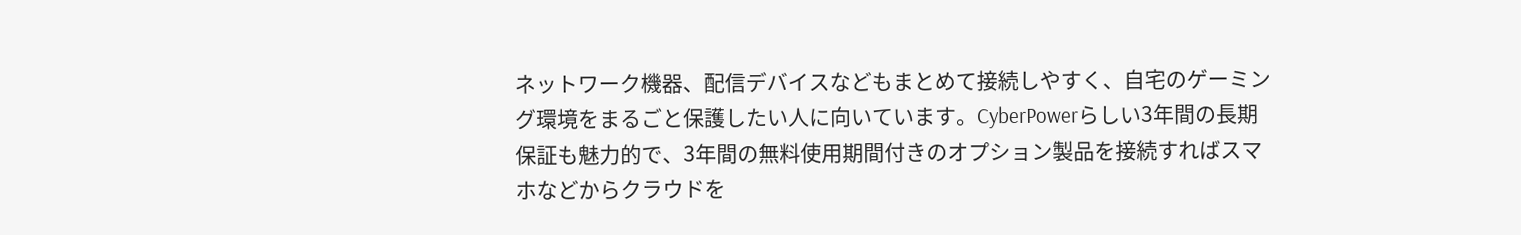ネットワーク機器、配信デバイスなどもまとめて接続しやすく、自宅のゲーミング環境をまるごと保護したい人に向いています。CyberPowerらしい3年間の長期保証も魅力的で、3年間の無料使用期間付きのオプション製品を接続すればスマホなどからクラウドを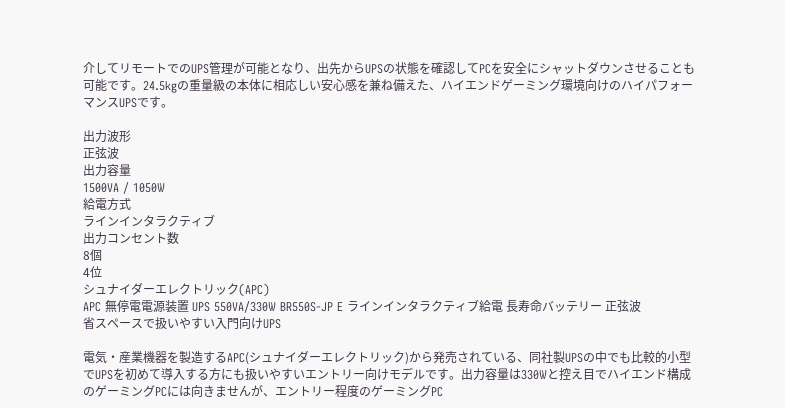介してリモートでのUPS管理が可能となり、出先からUPSの状態を確認してPCを安全にシャットダウンさせることも可能です。24.5kgの重量級の本体に相応しい安心感を兼ね備えた、ハイエンドゲーミング環境向けのハイパフォーマンスUPSです。

出力波形
正弦波
出力容量
1500VA / 1050W
給電方式
ラインインタラクティブ
出力コンセント数
8個
4位
シュナイダーエレクトリック(APC)
APC 無停電電源装置 UPS 550VA/330W BR550S-JP E ラインインタラクティブ給電 長寿命バッテリー 正弦波
省スペースで扱いやすい入門向けUPS

電気・産業機器を製造するAPC(シュナイダーエレクトリック)から発売されている、同社製UPSの中でも比較的小型でUPSを初めて導入する方にも扱いやすいエントリー向けモデルです。出力容量は330Wと控え目でハイエンド構成のゲーミングPCには向きませんが、エントリー程度のゲーミングPC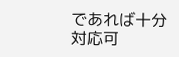であれば十分対応可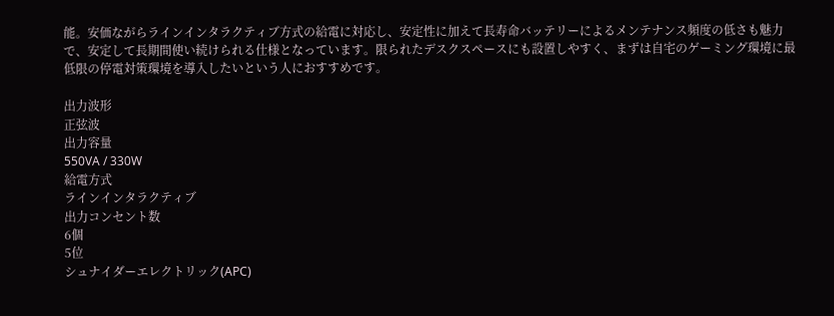能。安価ながらラインインタラクティブ方式の給電に対応し、安定性に加えて長寿命バッテリーによるメンテナンス頻度の低さも魅力で、安定して長期間使い続けられる仕様となっています。限られたデスクスペースにも設置しやすく、まずは自宅のゲーミング環境に最低限の停電対策環境を導入したいという人におすすめです。

出力波形
正弦波
出力容量
550VA / 330W
給電方式
ラインインタラクティブ
出力コンセント数
6個
5位
シュナイダーエレクトリック(APC)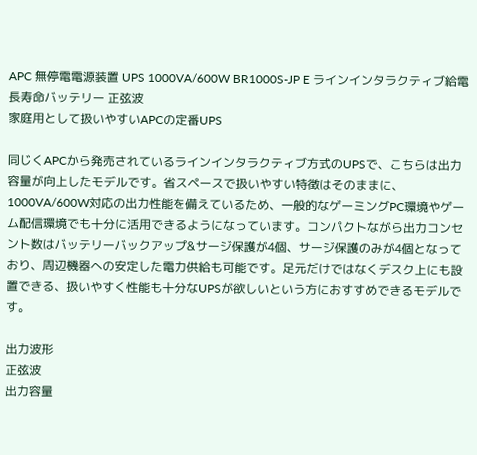APC 無停電電源装置 UPS 1000VA/600W BR1000S-JP E ラインインタラクティブ給電 長寿命バッテリー 正弦波
家庭用として扱いやすいAPCの定番UPS

同じくAPCから発売されているラインインタラクティブ方式のUPSで、こちらは出力容量が向上したモデルです。省スペースで扱いやすい特徴はそのままに、1000VA/600W対応の出力性能を備えているため、一般的なゲーミングPC環境やゲーム配信環境でも十分に活用できるようになっています。コンパクトながら出力コンセント数はバッテリーバックアップ&サージ保護が4個、サージ保護のみが4個となっており、周辺機器への安定した電力供給も可能です。足元だけではなくデスク上にも設置できる、扱いやすく性能も十分なUPSが欲しいという方におすすめできるモデルです。

出力波形
正弦波
出力容量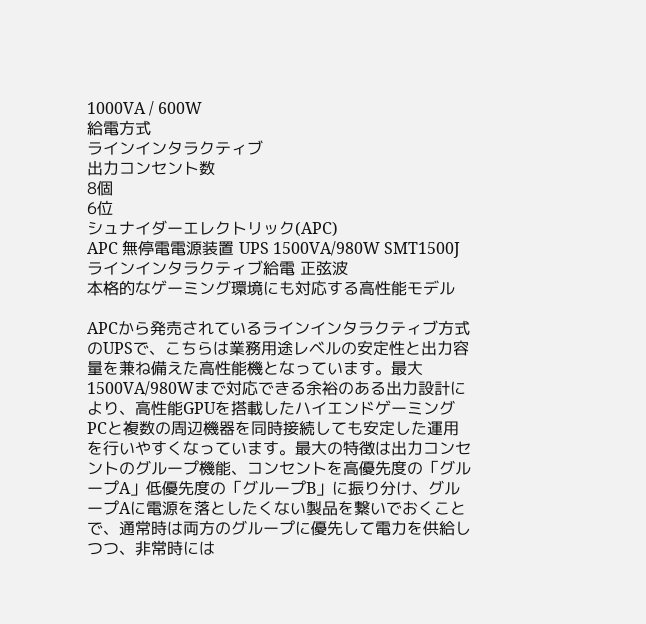1000VA / 600W
給電方式
ラインインタラクティブ
出力コンセント数
8個
6位
シュナイダーエレクトリック(APC)
APC 無停電電源装置 UPS 1500VA/980W SMT1500J ラインインタラクティブ給電 正弦波
本格的なゲーミング環境にも対応する高性能モデル

APCから発売されているラインインタラクティブ方式のUPSで、こちらは業務用途レベルの安定性と出力容量を兼ね備えた高性能機となっています。最大1500VA/980Wまで対応できる余裕のある出力設計により、高性能GPUを搭載したハイエンドゲーミングPCと複数の周辺機器を同時接続しても安定した運用を行いやすくなっています。最大の特徴は出力コンセントのグループ機能、コンセントを高優先度の「グループA」低優先度の「グループB」に振り分け、グループAに電源を落としたくない製品を繋いでおくことで、通常時は両方のグループに優先して電力を供給しつつ、非常時には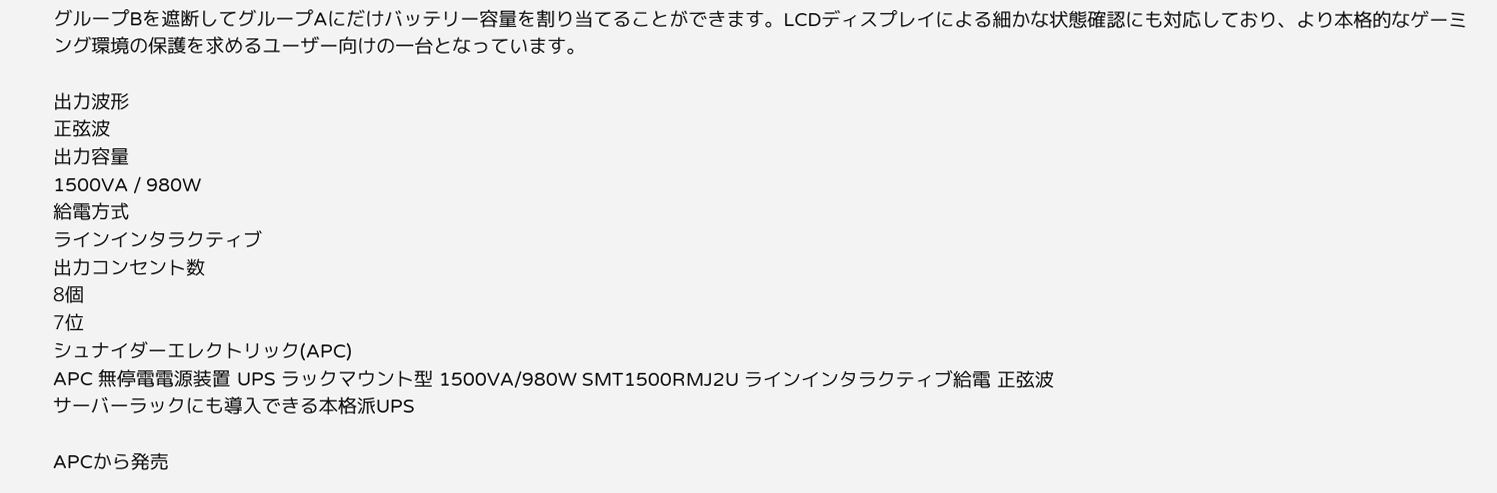グループBを遮断してグループAにだけバッテリー容量を割り当てることができます。LCDディスプレイによる細かな状態確認にも対応しており、より本格的なゲーミング環境の保護を求めるユーザー向けの一台となっています。

出力波形
正弦波
出力容量
1500VA / 980W
給電方式
ラインインタラクティブ
出力コンセント数
8個
7位
シュナイダーエレクトリック(APC)
APC 無停電電源装置 UPS ラックマウント型 1500VA/980W SMT1500RMJ2U ラインインタラクティブ給電 正弦波
サーバーラックにも導入できる本格派UPS

APCから発売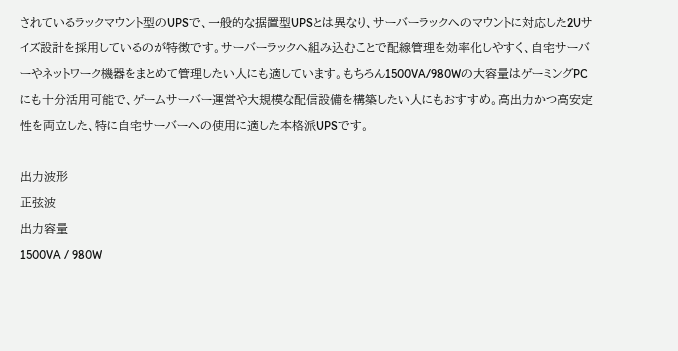されているラックマウント型のUPSで、一般的な据置型UPSとは異なり、サーバーラックへのマウントに対応した2Uサイズ設計を採用しているのが特徴です。サーバーラックへ組み込むことで配線管理を効率化しやすく、自宅サーバーやネットワーク機器をまとめて管理したい人にも適しています。もちろん1500VA/980Wの大容量はゲーミングPCにも十分活用可能で、ゲームサーバー運営や大規模な配信設備を構築したい人にもおすすめ。高出力かつ高安定性を両立した、特に自宅サーバーへの使用に適した本格派UPSです。

出力波形
正弦波
出力容量
1500VA / 980W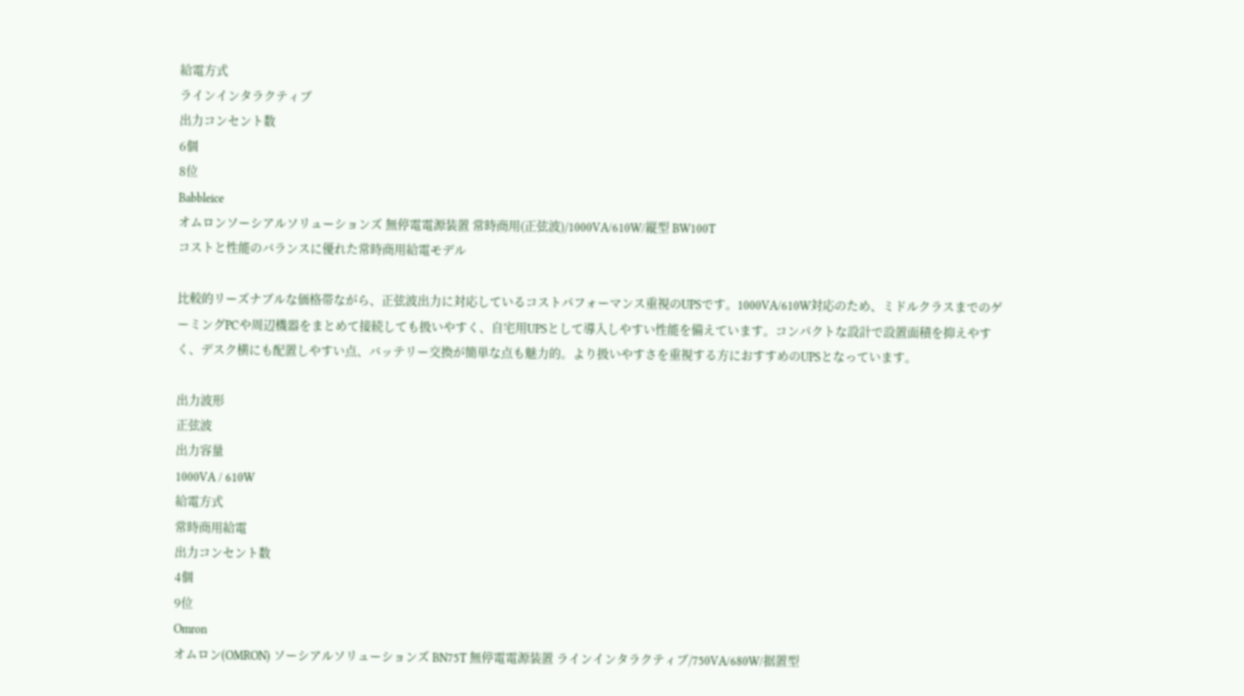給電方式
ラインインタラクティブ
出力コンセント数
6個
8位
Babbleice
オムロンソーシアルソリューションズ 無停電電源装置 常時商用(正弦波)/1000VA/610W/縦型 BW100T
コストと性能のバランスに優れた常時商用給電モデル

比較的リーズナブルな価格帯ながら、正弦波出力に対応しているコストパフォーマンス重視のUPSです。1000VA/610W対応のため、ミドルクラスまでのゲーミングPCや周辺機器をまとめて接続しても扱いやすく、自宅用UPSとして導入しやすい性能を備えています。コンパクトな設計で設置面積を抑えやすく、デスク横にも配置しやすい点、バッテリー交換が簡単な点も魅力的。より扱いやすさを重視する方におすすめのUPSとなっています。

出力波形
正弦波
出力容量
1000VA / 610W
給電方式
常時商用給電
出力コンセント数
4個
9位
Omron
オムロン(OMRON) ソーシアルソリューションズ BN75T 無停電電源装置 ラインインタラクティブ/750VA/680W/据置型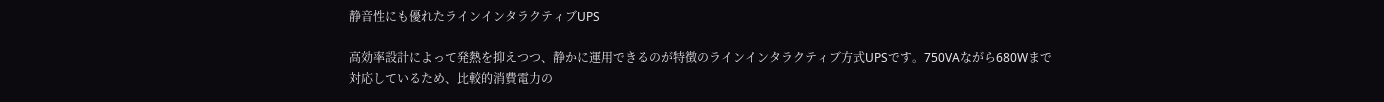静音性にも優れたラインインタラクティブUPS

高効率設計によって発熱を抑えつつ、静かに運用できるのが特徴のラインインタラクティブ方式UPSです。750VAながら680Wまで対応しているため、比較的消費電力の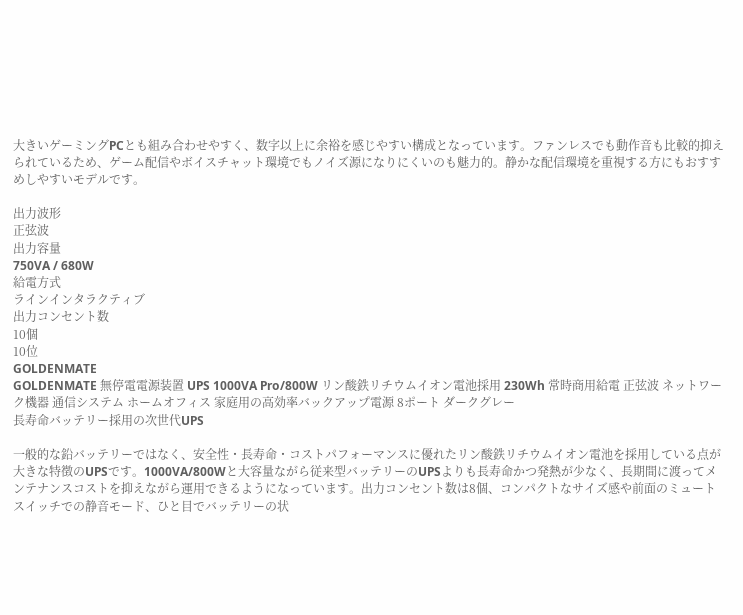大きいゲーミングPCとも組み合わせやすく、数字以上に余裕を感じやすい構成となっています。ファンレスでも動作音も比較的抑えられているため、ゲーム配信やボイスチャット環境でもノイズ源になりにくいのも魅力的。静かな配信環境を重視する方にもおすすめしやすいモデルです。

出力波形
正弦波
出力容量
750VA / 680W
給電方式
ラインインタラクティブ
出力コンセント数
10個
10位
GOLDENMATE
GOLDENMATE 無停電電源装置 UPS 1000VA Pro/800W リン酸鉄リチウムイオン電池採用 230Wh 常時商用給電 正弦波 ネットワーク機器 通信システム ホームオフィス 家庭用の高効率バックアップ電源 8ポート ダークグレー
長寿命バッテリー採用の次世代UPS

一般的な鉛バッテリーではなく、安全性・長寿命・コストパフォーマンスに優れたリン酸鉄リチウムイオン電池を採用している点が大きな特徴のUPSです。1000VA/800Wと大容量ながら従来型バッテリーのUPSよりも長寿命かつ発熱が少なく、長期間に渡ってメンテナンスコストを抑えながら運用できるようになっています。出力コンセント数は8個、コンパクトなサイズ感や前面のミュートスイッチでの静音モード、ひと目でバッテリーの状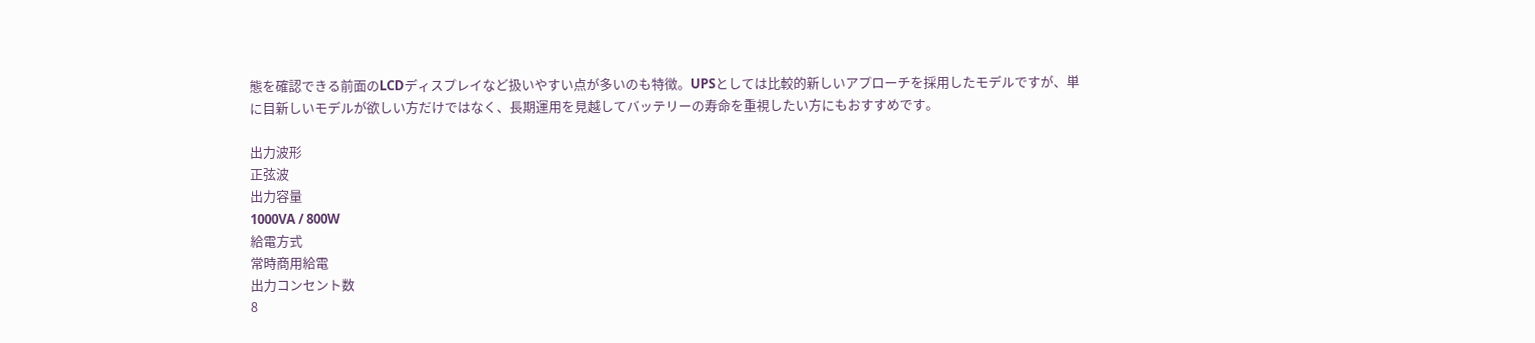態を確認できる前面のLCDディスプレイなど扱いやすい点が多いのも特徴。UPSとしては比較的新しいアプローチを採用したモデルですが、単に目新しいモデルが欲しい方だけではなく、長期運用を見越してバッテリーの寿命を重視したい方にもおすすめです。

出力波形
正弦波
出力容量
1000VA / 800W
給電方式
常時商用給電
出力コンセント数
8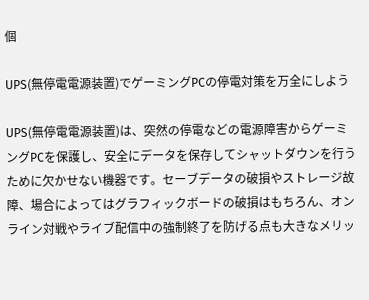個

UPS(無停電電源装置)でゲーミングPCの停電対策を万全にしよう

UPS(無停電電源装置)は、突然の停電などの電源障害からゲーミングPCを保護し、安全にデータを保存してシャットダウンを行うために欠かせない機器です。セーブデータの破損やストレージ故障、場合によってはグラフィックボードの破損はもちろん、オンライン対戦やライブ配信中の強制終了を防げる点も大きなメリッ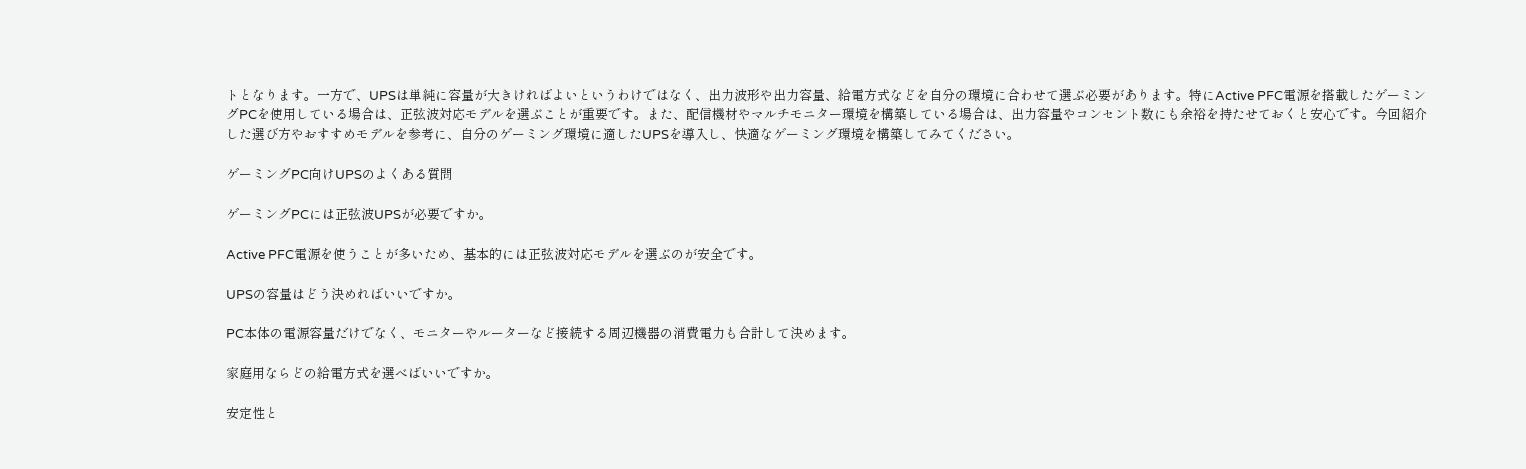トとなります。一方で、UPSは単純に容量が大きければよいというわけではなく、出力波形や出力容量、給電方式などを自分の環境に合わせて選ぶ必要があります。特にActive PFC電源を搭載したゲーミングPCを使用している場合は、正弦波対応モデルを選ぶことが重要です。また、配信機材やマルチモニター環境を構築している場合は、出力容量やコンセント数にも余裕を持たせておくと安心です。今回紹介した選び方やおすすめモデルを参考に、自分のゲーミング環境に適したUPSを導入し、快適なゲーミング環境を構築してみてください。

ゲーミングPC向けUPSのよくある質問

ゲーミングPCには正弦波UPSが必要ですか。

Active PFC電源を使うことが多いため、基本的には正弦波対応モデルを選ぶのが安全です。

UPSの容量はどう決めればいいですか。

PC本体の電源容量だけでなく、モニターやルーターなど接続する周辺機器の消費電力も合計して決めます。

家庭用ならどの給電方式を選べばいいですか。

安定性と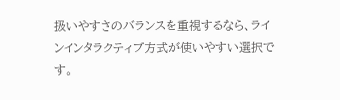扱いやすさのバランスを重視するなら、ラインインタラクティブ方式が使いやすい選択です。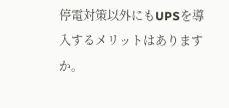停電対策以外にもUPSを導入するメリットはありますか。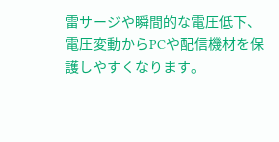雷サージや瞬間的な電圧低下、電圧変動からPCや配信機材を保護しやすくなります。